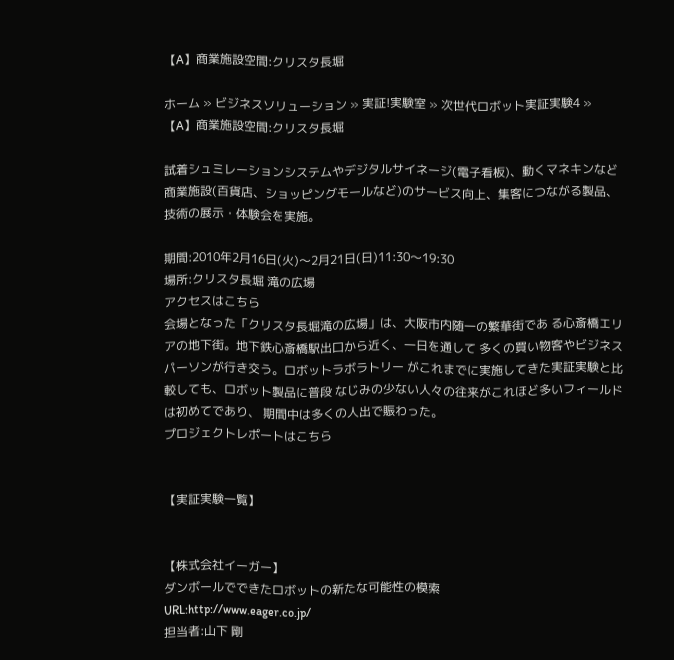【A】商業施設空間:クリスタ長堀

ホーム » ビジネスソリューション » 実証!実験室 » 次世代ロボット実証実験4 » 【A】商業施設空間:クリスタ長堀

試着シュミレーションシステムやデジタルサイネージ(電子看板)、動くマネキンなど商業施設(百貨店、ショッピングモールなど)のサービス向上、集客につながる製品、技術の展示・体験会を実施。

期間:2010年2月16日(火)〜2月21日(日)11:30〜19:30
場所:クリスタ長堀 滝の広場
アクセスはこちら
会場となった「クリスタ長堀滝の広場」は、大阪市内随一の繁華街であ る心斎橋エリアの地下街。地下鉄心斎橋駅出口から近く、一日を通して 多くの買い物客やビジネスパーソンが行き交う。ロボットラボラトリー がこれまでに実施してきた実証実験と比較しても、ロボット製品に普段 なじみの少ない人々の往来がこれほど多いフィールドは初めてであり、 期間中は多くの人出で賑わった。
プロジェクトレポートはこちら


【実証実験一覧】


【株式会社イーガー】
ダンボールでできたロボットの新たな可能性の模索
URL:http://www.eager.co.jp/
担当者:山下 剛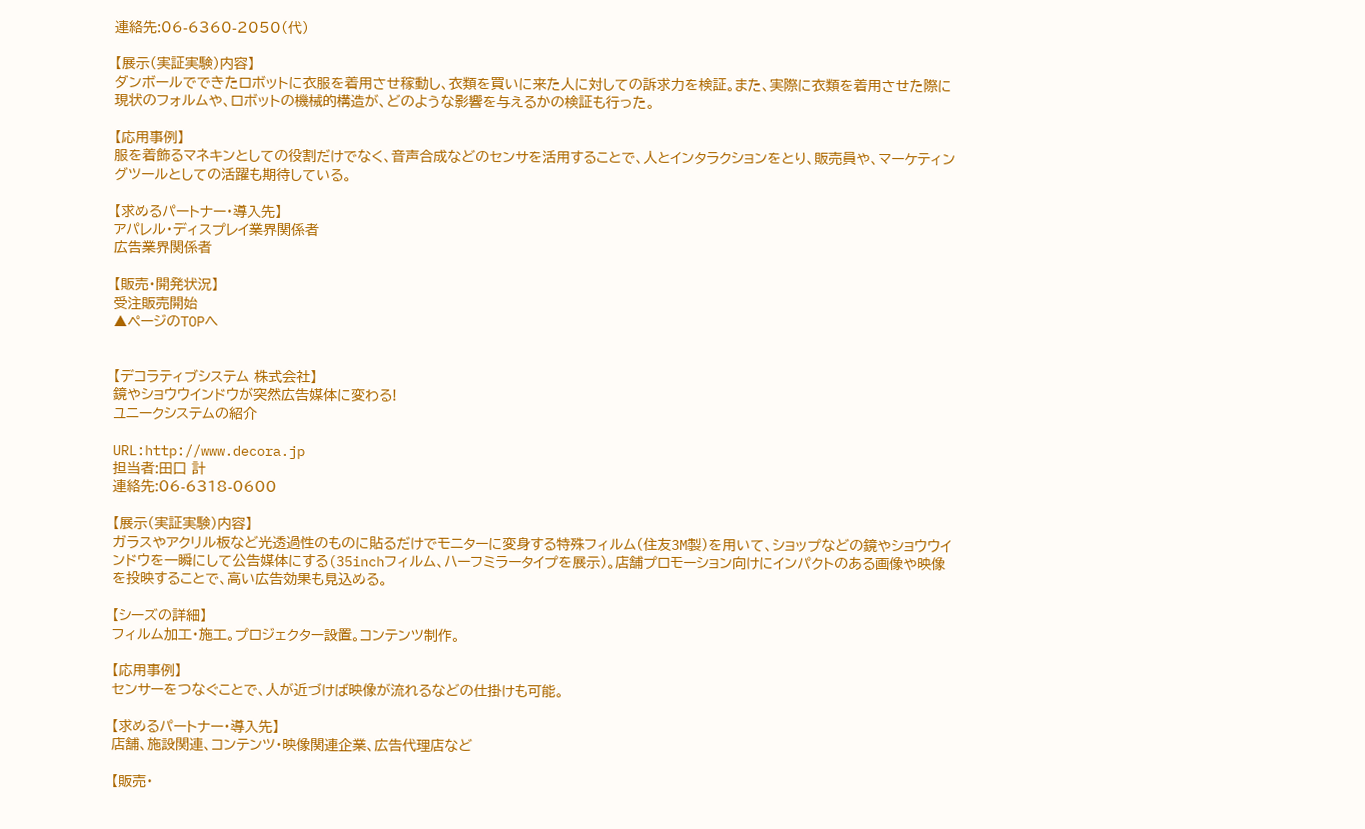連絡先:06-6360-2050(代)

【展示(実証実験)内容】
ダンボールでできたロボットに衣服を着用させ稼動し、衣類を買いに来た人に対しての訴求力を検証。また、実際に衣類を着用させた際に現状のフォルムや、ロボットの機械的構造が、どのような影響を与えるかの検証も行った。

【応用事例】
服を着飾るマネキンとしての役割だけでなく、音声合成などのセンサを活用することで、人とインタラクションをとり、販売員や、マーケティングツールとしての活躍も期待している。

【求めるパートナー・導入先】
アパレル・ディスプレイ業界関係者
広告業界関係者

【販売・開発状況】
受注販売開始
▲ページのTOPへ


【デコラティブシステム 株式会社】
鏡やショウウインドウが突然広告媒体に変わる!
ユニークシステムの紹介

URL:http://www.decora.jp
担当者:田口 計
連絡先:06-6318-0600

【展示(実証実験)内容】
ガラスやアクリル板など光透過性のものに貼るだけでモニターに変身する特殊フィルム(住友3M製)を用いて、ショップなどの鏡やショウウインドウを一瞬にして公告媒体にする(35inchフィルム、ハーフミラータイプを展示)。店舗プロモーション向けにインパクトのある画像や映像を投映することで、高い広告効果も見込める。

【シーズの詳細】
フィルム加工・施工。プロジェクター設置。コンテンツ制作。

【応用事例】
センサーをつなぐことで、人が近づけば映像が流れるなどの仕掛けも可能。

【求めるパートナー・導入先】
店舗、施設関連、コンテンツ・映像関連企業、広告代理店など

【販売・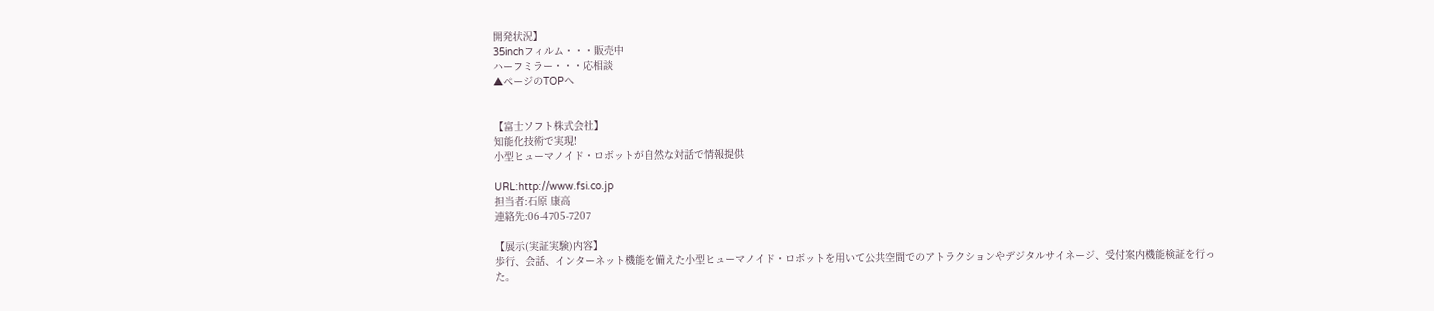開発状況】
35inchフィルム・・・販売中
ハーフミラー・・・応相談
▲ページのTOPへ


【富士ソフト株式会社】
知能化技術で実現!
小型ヒューマノイド・ロボットが自然な対話で情報提供

URL:http://www.fsi.co.jp
担当者:石原 康高
連絡先:06-4705-7207

【展示(実証実験)内容】
歩行、会話、インターネット機能を備えた小型ヒューマノイド・ロボットを用いて公共空間でのアトラクションやデジタルサイネージ、受付案内機能検証を行った。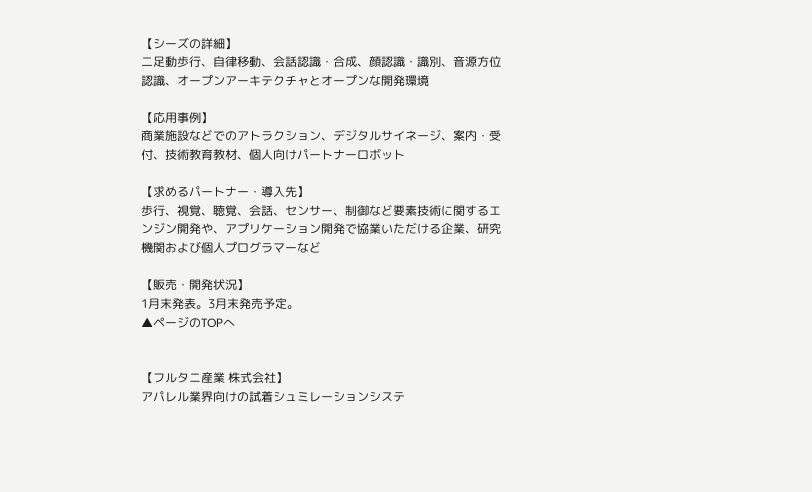【シーズの詳細】
二足動歩行、自律移動、会話認識・合成、顔認識・識別、音源方位認識、オープンアーキテクチャとオープンな開発環境

【応用事例】
商業施設などでのアトラクション、デジタルサイネージ、案内・受付、技術教育教材、個人向けパートナーロボット

【求めるパートナー・導入先】
歩行、視覚、聴覚、会話、センサー、制御など要素技術に関するエンジン開発や、アプリケーション開発で協業いただける企業、研究機関および個人プログラマーなど

【販売・開発状況】
1月末発表。3月末発売予定。
▲ページのTOPへ


【フルタニ産業 株式会社】
アパレル業界向けの試着シュミレーションシステ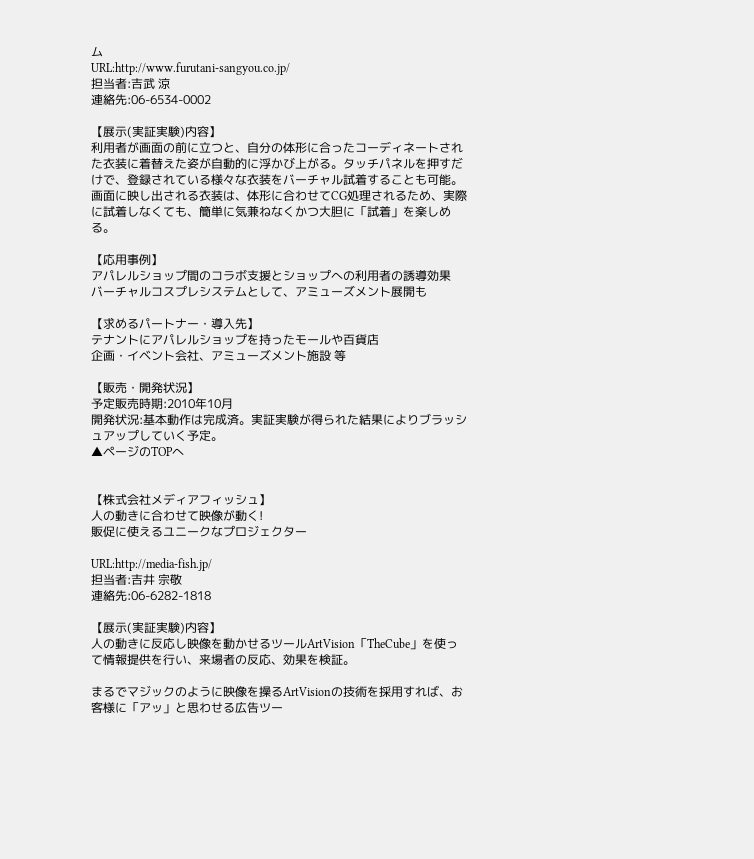ム
URL:http://www.furutani-sangyou.co.jp/
担当者:吉武 涼
連絡先:06-6534-0002

【展示(実証実験)内容】
利用者が画面の前に立つと、自分の体形に合ったコーディネートされた衣装に着替えた姿が自動的に浮かび上がる。タッチパネルを押すだけで、登録されている様々な衣装をバーチャル試着することも可能。画面に映し出される衣装は、体形に合わせてCG処理されるため、実際に試着しなくても、簡単に気兼ねなくかつ大胆に「試着」を楽しめる。

【応用事例】
アパレルショップ間のコラボ支援とショップへの利用者の誘導効果
バーチャルコスプレシステムとして、アミューズメント展開も

【求めるパートナー・導入先】
テナントにアパレルショップを持ったモールや百貨店
企画・イベント会社、アミューズメント施設 等

【販売・開発状況】
予定販売時期:2010年10月
開発状況:基本動作は完成済。実証実験が得られた結果によりブラッシュアップしていく予定。
▲ページのTOPへ


【株式会社メディアフィッシュ】
人の動きに合わせて映像が動く!
販促に使えるユニークなプロジェクター

URL:http://media-fish.jp/
担当者:吉井 宗敬
連絡先:06-6282-1818

【展示(実証実験)内容】
人の動きに反応し映像を動かせるツールArtVision「TheCube」を使って情報提供を行い、来場者の反応、効果を検証。

まるでマジックのように映像を操るArtVisionの技術を採用すれば、お客様に「アッ」と思わせる広告ツー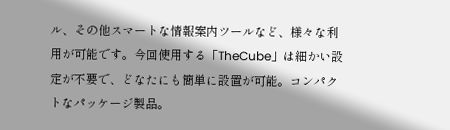ル、その他スマートな情報案内ツールなど、様々な利用が可能です。今回使用する「TheCube」は細かい設定が不要で、どなたにも簡単に設置が可能。コンパクトなパッケージ製品。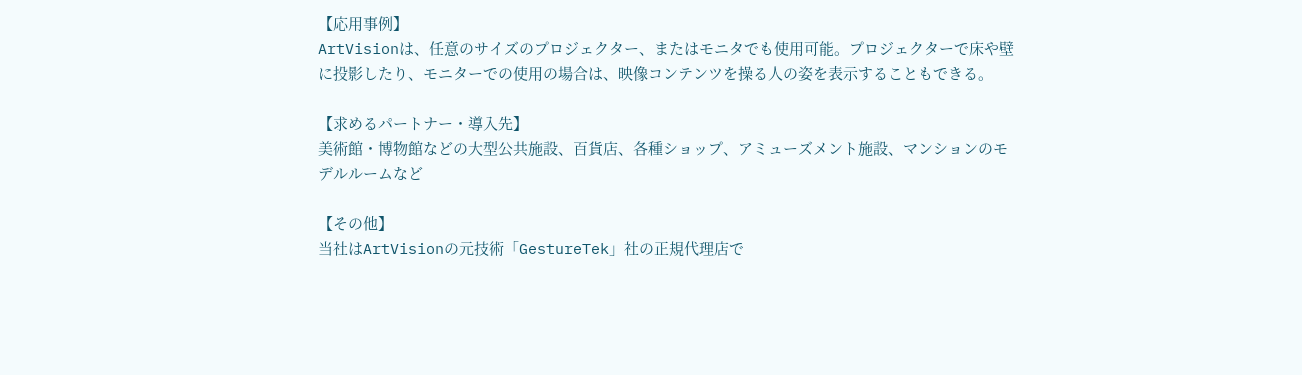【応用事例】
ArtVisionは、任意のサイズのプロジェクター、またはモニタでも使用可能。プロジェクターで床や壁に投影したり、モニターでの使用の場合は、映像コンテンツを操る人の姿を表示することもできる。

【求めるパートナー・導入先】
美術館・博物館などの大型公共施設、百貨店、各種ショップ、アミューズメント施設、マンションのモデルルームなど

【その他】
当社はArtVisionの元技術「GestureTek」社の正規代理店で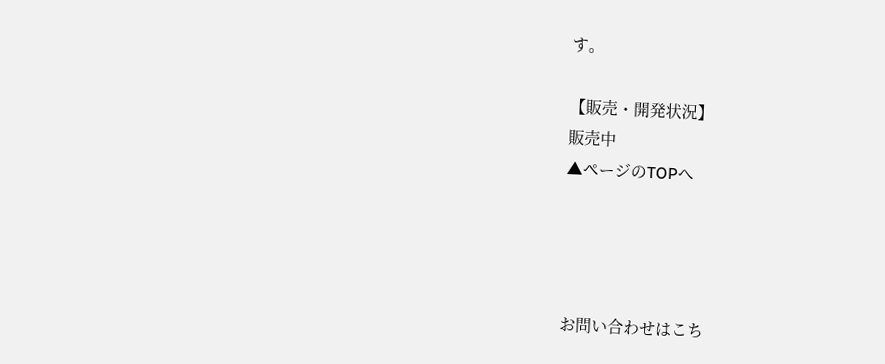す。

【販売・開発状況】
販売中
▲ページのTOPへ




お問い合わせはこち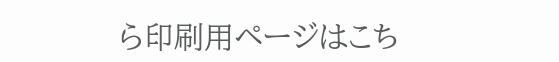ら印刷用ページはこち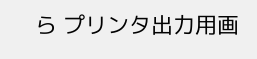ら プリンタ出力用画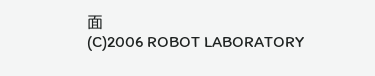面
(C)2006 ROBOT LABORATORY